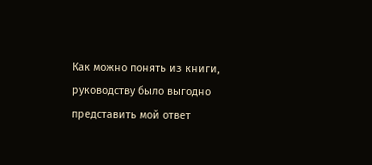Как можно понять из книги, руководству было выгодно представить мой ответ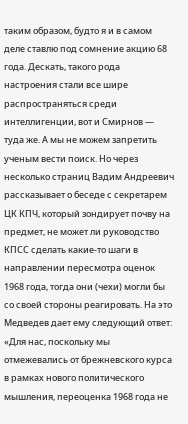таким образом, будто я и в самом деле ставлю под сомнение акцию 68 года. Дескать, такого рода настроения стали все шире распространяться среди интеллигенции, вот и Смирнов — туда же. А мы не можем запретить ученым вести поиск. Но через несколько страниц Вадим Андреевич рассказывает о беседе с секретарем ЦК КПЧ, который зондирует почву на предмет, не может ли руководство КПСС сделать какие-то шаги в направлении пересмотра оценок 1968 года, тогда они (чехи) могли бы со своей стороны реагировать. На это Медведев дает ему следующий ответ: «Для нас, поскольку мы отмежевались от брежневского курса в рамках нового политического мышления, переоценка 1968 года не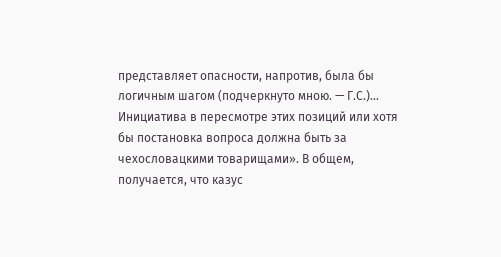представляет опасности, напротив, была бы логичным шагом (подчеркнуто мною. — Г.С.)... Инициатива в пересмотре этих позиций или хотя бы постановка вопроса должна быть за чехословацкими товарищами». В общем, получается, что казус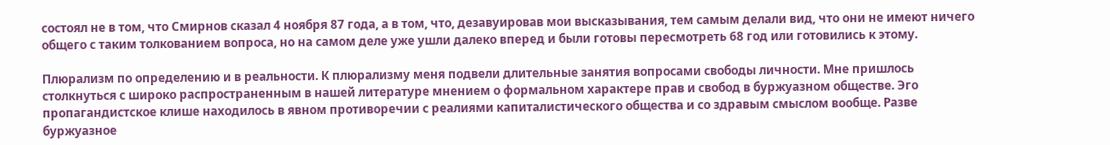состоял не в том, что Смирнов сказал 4 ноября 87 года, а в том, что, дезавуировав мои высказывания, тем самым делали вид, что они не имеют ничего общего с таким толкованием вопроса, но на самом деле уже ушли далеко вперед и были готовы пересмотреть 68 год или готовились к этому.

Плюрализм по определению и в реальности. К плюрализму меня подвели длительные занятия вопросами свободы личности. Мне пришлось столкнуться с широко распространенным в нашей литературе мнением о формальном характере прав и свобод в буржуазном обществе. Эго пропагандистское клише находилось в явном противоречии с реалиями капиталистического общества и со здравым смыслом вообще. Разве буржуазное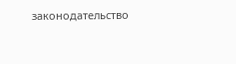законодательство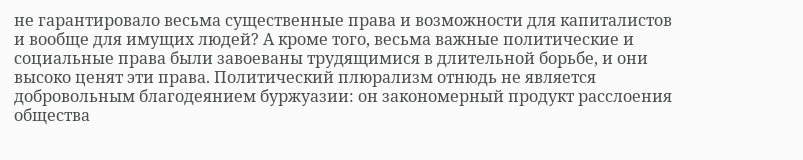не гарантировало весьма существенные права и возможности для капиталистов и вообще для имущих людей? А кроме того, весьма важные политические и социальные права были завоеваны трудящимися в длительной борьбе, и они высоко ценят эти права. Политический плюрализм отнюдь не является добровольным благодеянием буржуазии: он закономерный продукт расслоения общества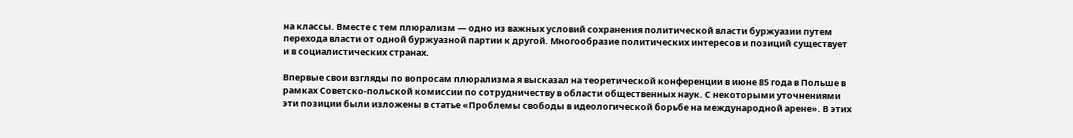на классы. Вместе с тем плюрализм — одно из важных условий сохранения политической власти буржуазии путем перехода власти от одной буржуазной партии к другой. Многообразие политических интересов и позиций существует и в социалистических странах.

Впервые свои взгляды по вопросам плюрализма я высказал на теоретической конференции в июне 85 года в Польше в рамках Советско-польской комиссии по сотрудничеству в области общественных наук. С некоторыми уточнениями эти позиции были изложены в статье «Проблемы свободы в идеологической борьбе на международной арене». В этих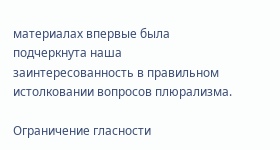материалах впервые была подчеркнута наша заинтересованность в правильном истолковании вопросов плюрализма.

Ограничение гласности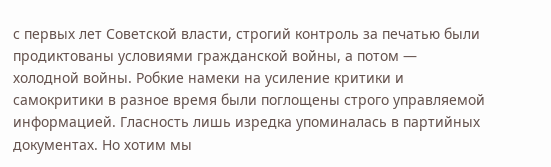с первых лет Советской власти, строгий контроль за печатью были продиктованы условиями гражданской войны, а потом — холодной войны. Робкие намеки на усиление критики и самокритики в разное время были поглощены строго управляемой информацией. Гласность лишь изредка упоминалась в партийных документах. Но хотим мы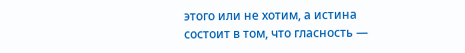этого или не хотим, а истина состоит в том, что гласность —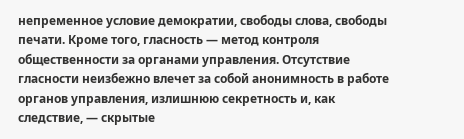непременное условие демократии, свободы слова, свободы печати. Кроме того, гласность — метод контроля общественности за органами управления. Отсутствие гласности неизбежно влечет за собой анонимность в работе органов управления, излишнюю секретность и, как следствие, — скрытые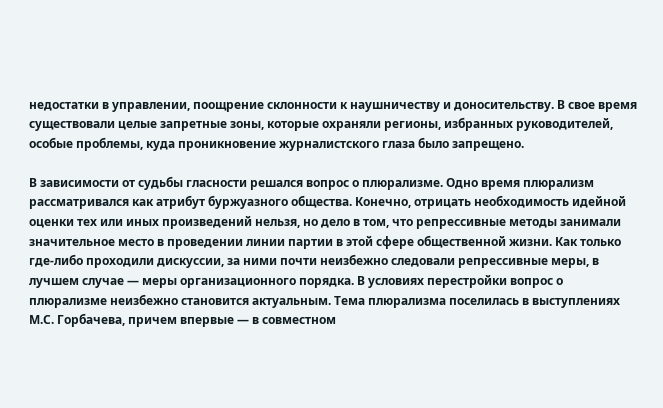недостатки в управлении, поощрение склонности к наушничеству и доносительству. В свое время существовали целые запретные зоны, которые охраняли регионы, избранных руководителей, особые проблемы, куда проникновение журналистского глаза было запрещено.

В зависимости от судьбы гласности решался вопрос о плюрализме. Одно время плюрализм рассматривался как атрибут буржуазного общества. Конечно, отрицать необходимость идейной оценки тех или иных произведений нельзя, но дело в том, что репрессивные методы занимали значительное место в проведении линии партии в этой сфере общественной жизни. Как только где-либо проходили дискуссии, за ними почти неизбежно следовали репрессивные меры, в лучшем случае — меры организационного порядка. В условиях перестройки вопрос о плюрализме неизбежно становится актуальным. Тема плюрализма поселилась в выступлениях М.С. Горбачева, причем впервые — в совместном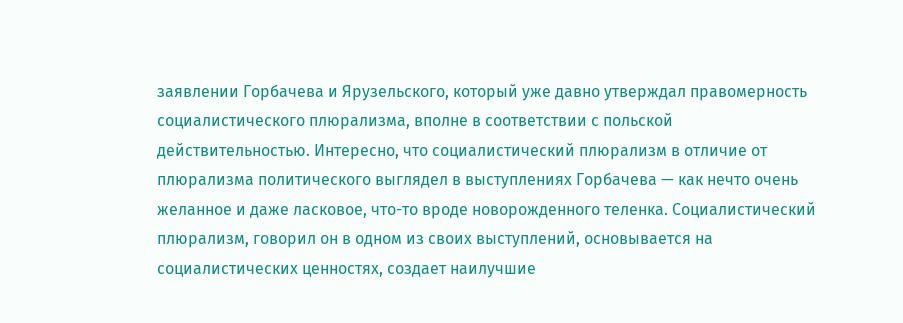заявлении Горбачева и Ярузельского, который уже давно утверждал правомерность социалистического плюрализма, вполне в соответствии с польской действительностью. Интересно, что социалистический плюрализм в отличие от плюрализма политического выглядел в выступлениях Горбачева — как нечто очень желанное и даже ласковое, что-то вроде новорожденного теленка. Социалистический плюрализм, говорил он в одном из своих выступлений, основывается на социалистических ценностях, создает наилучшие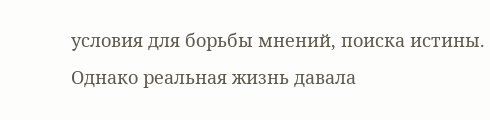условия для борьбы мнений, поиска истины. Однако реальная жизнь давала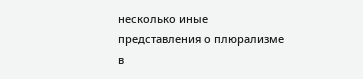несколько иные представления о плюрализме в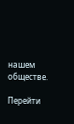нашем обществе.

Перейти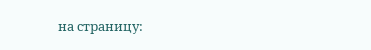на страницу: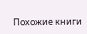Похожие книги